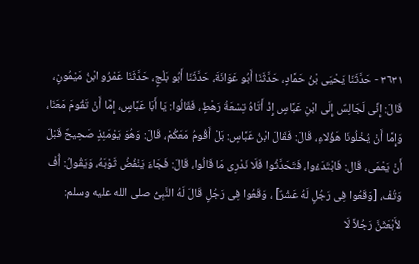٣٦٣١ - حَدَّثَنَا يَحْيَى بْنُ حَمَّادٍ، حَدَّثَنَا أَبُو عَوَانَةَ، حَدَّثَنَا أَبُو بَلْجٍ، حَدَّثَنَا عَمْرُو ابْنُ مَيْمُونٍ، قَالَ: إِنِّى لَجَالِسٌ إِلَى ابْنِ عَبَّاسٍ إِذْ أَتَاهُ تِسْعَةُ رَهْطٍ، فَقَالُوا: يَا أَبَا عَبَّاسٍ، إِمَّا أَنْ تَقُومَ مَعَنَا، وَإِمَّا أَنْ يُخْلُونَا هَؤُلاءِ، قَالَ: فَقَالَ ابْنُ عَبَّاسٍ: بَلْ أَقُومُ مَعَكُمْ، قَالَ: وَهُوَ يَوْمَئِذٍ صَحِيحٌ قَبْلَ أَنْ يَعْمَى، قَال: فَابْتَدَءُوا، فَتَحَدَّثُوا فَلَا نَدْرِى مَا قَالُوا، قَالَ: فَجَاءَ يَنْفُضُ ثَوْبَهُ، وَيَقُولُ: أُفْ وَتُفْ، [وَقَعُوا فِى رَجُلٍ لَهُ عَشْرٌ] ، وَقَعُوا فِى رَجُلٍ قَالَ لَهُ النَّبِىُّ صلى الله عليه وسلم: لأَبْعَثَنَّ رَجُلاً لَا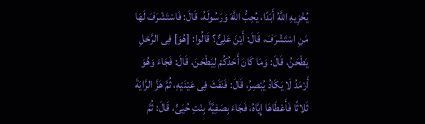يُخْزِيهِ اللَّهُ أَبَدًا، يُحِبُّ اللَّهَ وَرَسُولَهُ، قَالَ: فَاسْتَشْرَفَ لَهَا مَنِ اسْتَشْرَفَ، قَالَ: أَيْنَ عَلِىٌّ؟ قَالُوا: [هُوَ] فِى الرَّحْلِ يَطْحَنُ، قَالَ: وَمَا كَانَ أَحَدُكُمْ لِيَطْحَنَ، قَالَ: فَجَاءَ وَهُوَ أَرْمَدُ لَا يَكَادُ يُبْصِرُ، قَالَ: فَنَفَثَ فِى عَيْنَيْهِ، ثُمَّ هَزَّ الرَّايَةَ ثَلاثًا فَأَعْطَاهَا إِيَّاهُ، فَجَاءَ بِصَفِيَّةَ بِنْتِ حُيَىٍّ، قَالَ: ثُمَّ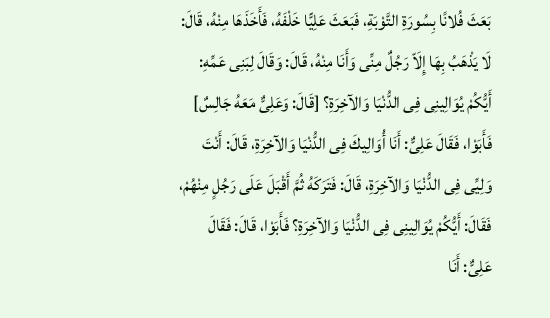بَعَثَ فُلانًا بِسُورَةِ التَّوْبَةِ، فَبَعَثَ عَلِيًّا خَلْفَهُ، فَأَخَذَهَا مِنْهُ، قَالَ: لَا يَذْهَبُ بِهَا إِلَاّ رَجُلٌ مِنِّى وَأَنَا مِنْهُ، قَالَ: وَقَالَ لِبَنِى عَمِّهِ: أَيُّكُمْ يُوَالِينِى فِى الدُّنْيَا وَالآخِرَةِ؟ [قَالَ: وَعَلِىٌّ مَعَهُ جَالِسٌ] فَأَبَوْا، فَقَالَ عَلِىٌّ: أَنَا أُوَالِيكَ فِى الدُّنْيَا وَالآخِرَةِ، قَالَ: أَنْتَ وَلِيِّى فِى الدُّنْيَا وَالآخِرَةِ، قَالَ: فَتَرَكَهُ ثُمَّ أَقْبَلَ عَلَى رَجُلٍ مِنْهُمْ، فَقَالَ: أَيُّكُمْ يُوَالِينِى فِى الدُّنْيَا وَالآخِرَةِ؟ فَأَبَوْا، قَالَ: فَقَالَ عَلِىٌّ: أَنَا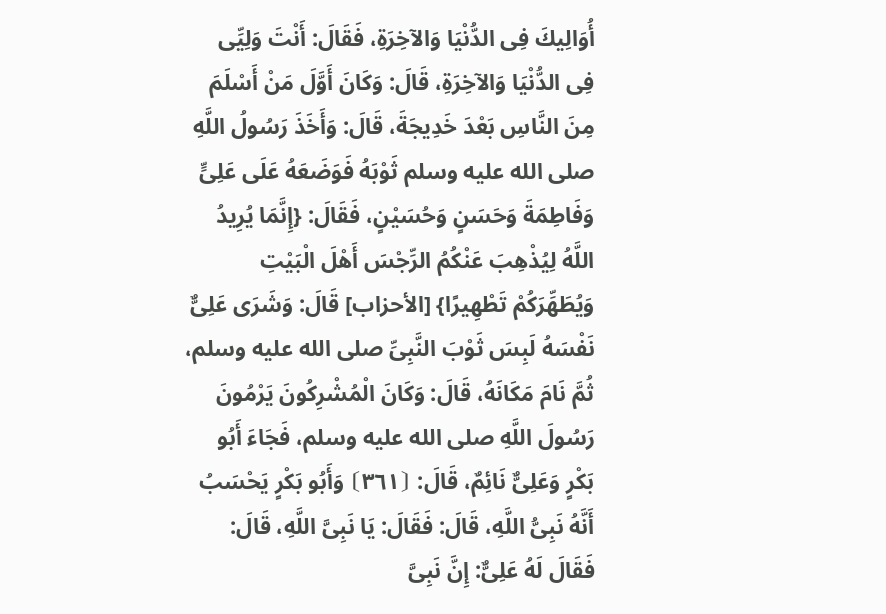أُوَالِيكَ فِى الدُّنْيَا وَالآخِرَةِ، فَقَالَ: أَنْتَ وَلِيِّى فِى الدُّنْيَا وَالآخِرَةِ، قَالَ: وَكَانَ أَوَّلَ مَنْ أَسْلَمَ مِنَ النَّاسِ بَعْدَ خَدِيجَةَ، قَالَ: وَأَخَذَ رَسُولُ اللَّهِ صلى الله عليه وسلم ثَوْبَهُ فَوَضَعَهُ عَلَى عَلِىٍّ وَفَاطِمَةَ وَحَسَنٍ وَحُسَيْنٍ، فَقَالَ: {إِنَّمَا يُرِيدُ اللَّهُ لِيُذْهِبَ عَنْكُمُ الرِّجْسَ أَهْلَ الْبَيْتِ وَيُطَهِّرَكُمْ تَطْهِيرًا} [الأحزاب] قَالَ: وَشَرَى عَلِىٌّ نَفْسَهُ لَبِسَ ثَوْبَ النَّبِىِّ صلى الله عليه وسلم، ثُمَّ نَامَ مَكَانَهُ، قَالَ: وَكَانَ الْمُشْرِكُونَ يَرْمُونَ رَسُولَ اللَّهِ صلى الله عليه وسلم، فَجَاءَ أَبُو بَكْرٍ وَعَلِىٌّ نَائِمٌ، قَالَ: ⦗٣٦١⦘ وَأَبُو بَكْرٍ يَحْسَبُ أَنَّهُ نَبِىُّ اللَّهِ، قَالَ: فَقَالَ: يَا نَبِىَّ اللَّهِ، قَالَ: فَقَالَ لَهُ عَلِىٌّ: إِنَّ نَبِىَّ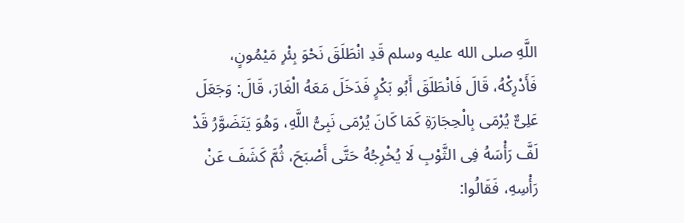اللَّهِ صلى الله عليه وسلم قَدِ انْطَلَقَ نَحْوَ بِئْرِ مَيْمُونٍ، فَأَدْرِكْهُ، قَالَ فَانْطَلَقَ أَبُو بَكْرٍ فَدَخَلَ مَعَهُ الْغَارَ، قَالَ: وَجَعَلَ عَلِىٌّ يُرْمَى بِالْحِجَارَةِ كَمَا كَانَ يُرْمَى نَبِىُّ اللَّهِ، وَهُوَ يَتَضَوَّرُ قَدْ لَفَّ رَأْسَهُ فِى الثَّوْبِ لَا يُخْرِجُهُ حَتَّى أَصْبَحَ، ثُمَّ كَشَفَ عَنْ رَأْسِهِ، فَقَالُوا: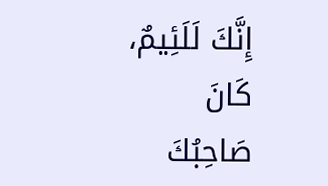إِنَّكَ لَلَئِيمٌ، كَانَ صَاحِبُكَ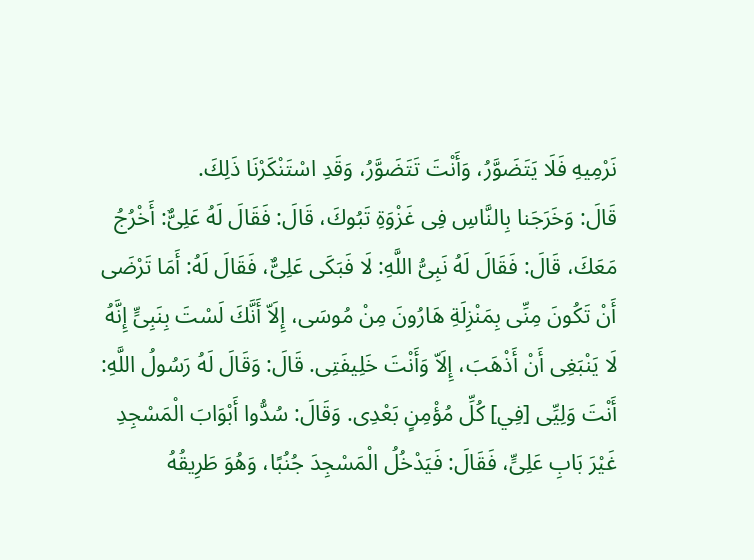نَرْمِيهِ فَلَا يَتَضَوَّرُ، وَأَنْتَ تَتَضَوَّرُ، وَقَدِ اسْتَنْكَرْنَا ذَلِكَ.
قَالَ: وَخَرَجَنا بِالنَّاسِ فِى غَزْوَةِ تَبُوكَ، قَالَ: فَقَالَ لَهُ عَلِىٌّ: أَخْرُجُ مَعَكَ، قَالَ: فَقَالَ لَهُ نَبِىُّ اللَّهِ: لَا فَبَكَى عَلِىٌّ، فَقَالَ لَهُ: أَمَا تَرْضَى أَنْ تَكُونَ مِنِّى بِمَنْزِلَةِ هَارُونَ مِنْ مُوسَى، إِلَاّ أَنَّكَ لَسْتَ بِنَبِىٍّ إِنَّهُ لَا يَنْبَغِى أَنْ أَذْهَبَ، إِلَاّ وَأَنْتَ خَلِيفَتِى. قَالَ: وَقَالَ لَهُ رَسُولُ اللَّهِ: أَنْتَ وَلِيِّى [فِي] كُلِّ مُؤْمِنٍ بَعْدِى. وَقَالَ: سُدُّوا أَبْوَابَ الْمَسْجِدِ غَيْرَ بَابِ عَلِىٍّ، فَقَالَ: فَيَدْخُلُ الْمَسْجِدَ جُنُبًا، وَهُوَ طَرِيقُهُ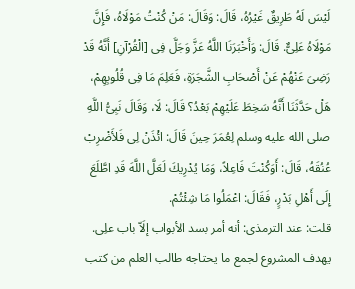لَيْسَ لَهُ طَرِيقٌ غَيْرُهُ، قَالَ: وَقَالَ: مَنْ كُنْتُ مَوْلَاهُ، فَإِنَّ مَوْلَاهُ عَلِىٌّ. قَالَ: وَأَخْبَرَنَا اللَّهُ عَزَّ وَجَلَّ فِى [الْقُرْآنِ] أَنَّهُ قَدْ رَضِىَ عَنْهُمْ عَنْ أَصْحَابِ الشَّجَرَةِ، فَعَلِمَ مَا فِى قُلُوبِهِمْ، هَلْ حَدَّثَنَا أَنَّهُ سَخِطَ عَلَيْهِمْ بَعْدُ؟ قَالَ: لَا، وَقَالَ نَبِىُّ اللَّهِ صلى الله عليه وسلم لِعُمَرَ حِينَ قَالَ: ائْذَنْ لِى فَلأَضْرِبْ عُنُقَهُ، قَالَ: أَوَكُنْتَ فَاعِلاً، وَمَا يُدْرِيكَ لَعَلَّ اللَّهَ قَدِ اطَّلَعَ إِلَى أَهْلِ بَدْرٍ، فَقَالَ: اعْمَلُوا مَا شِئْتُمْ.
قلت: عند الترمذى: أنه أمر بسد الأبواب إلَاّ باب علِى.
يهدف المشروع لجمع ما يحتاجه طالب العلم من كتب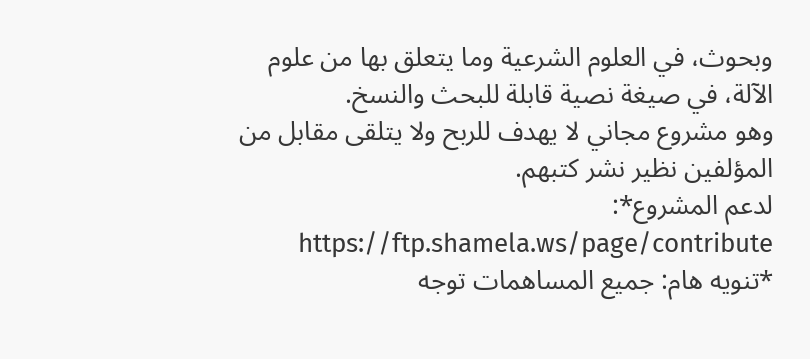وبحوث، في العلوم الشرعية وما يتعلق بها من علوم الآلة، في صيغة نصية قابلة للبحث والنسخ.
وهو مشروع مجاني لا يهدف للربح ولا يتلقى مقابل من المؤلفين نظير نشر كتبهم.
لدعم المشروع*: https://ftp.shamela.ws/page/contribute
*تنويه هام: جميع المساهمات توجه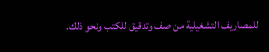للمصاريف التشغيلية من صف وتدقيق للكتب ونحو ذلك.